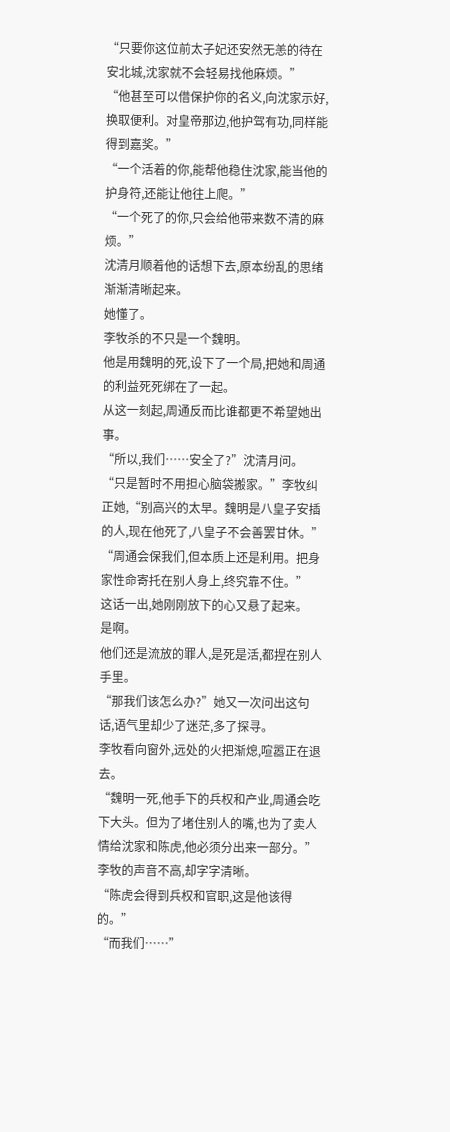“只要你这位前太子妃还安然无恙的待在安北城,沈家就不会轻易找他麻烦。”
“他甚至可以借保护你的名义,向沈家示好,换取便利。对皇帝那边,他护驾有功,同样能得到嘉奖。”
“一个活着的你,能帮他稳住沈家,能当他的护身符,还能让他往上爬。”
“一个死了的你,只会给他带来数不清的麻烦。”
沈清月顺着他的话想下去,原本纷乱的思绪渐渐清晰起来。
她懂了。
李牧杀的不只是一个魏明。
他是用魏明的死,设下了一个局,把她和周通的利益死死绑在了一起。
从这一刻起,周通反而比谁都更不希望她出事。
“所以,我们……安全了?”沈清月问。
“只是暂时不用担心脑袋搬家。”李牧纠正她,“别高兴的太早。魏明是八皇子安插的人,现在他死了,八皇子不会善罢甘休。”
“周通会保我们,但本质上还是利用。把身家性命寄托在别人身上,终究靠不住。”
这话一出,她刚刚放下的心又悬了起来。
是啊。
他们还是流放的罪人,是死是活,都捏在别人手里。
“那我们该怎么办?”她又一次问出这句话,语气里却少了迷茫,多了探寻。
李牧看向窗外,远处的火把渐熄,喧嚣正在退去。
“魏明一死,他手下的兵权和产业,周通会吃下大头。但为了堵住别人的嘴,也为了卖人情给沈家和陈虎,他必须分出来一部分。”
李牧的声音不高,却字字清晰。
“陈虎会得到兵权和官职,这是他该得的。”
“而我们……”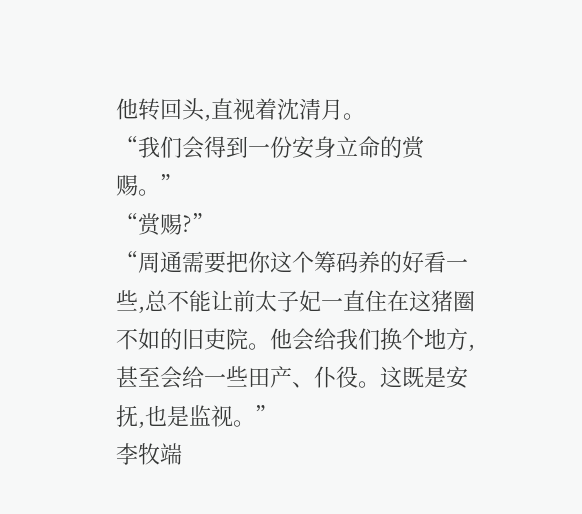他转回头,直视着沈清月。
“我们会得到一份安身立命的赏赐。”
“赏赐?”
“周通需要把你这个筹码养的好看一些,总不能让前太子妃一直住在这猪圈不如的旧吏院。他会给我们换个地方,甚至会给一些田产、仆役。这既是安抚,也是监视。”
李牧端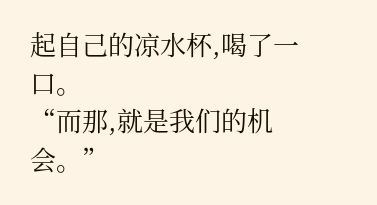起自己的凉水杯,喝了一口。
“而那,就是我们的机会。”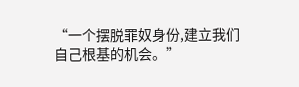“一个摆脱罪奴身份,建立我们自己根基的机会。”